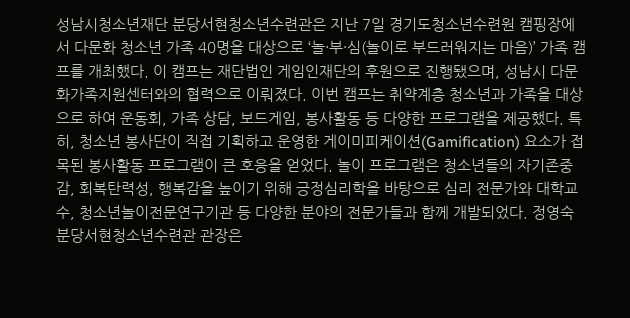성남시청소년재단 분당서현청소년수련관은 지난 7일 경기도청소년수련원 캠핑장에서 다문화 청소년 가족 40명을 대상으로 ‘놀·부·심(놀이로 부드러워지는 마음)’ 가족 캠프를 개최했다. 이 캠프는 재단법인 게임인재단의 후원으로 진행됐으며, 성남시 다문화가족지원센터와의 협력으로 이뤄졌다. 이번 캠프는 취약계층 청소년과 가족을 대상으로 하여 운동회, 가족 상담, 보드게임, 봉사활동 등 다양한 프로그램을 제공했다. 특히, 청소년 봉사단이 직접 기획하고 운영한 게이미피케이션(Gamification) 요소가 접목된 봉사활동 프로그램이 큰 호응을 얻었다. 놀이 프로그램은 청소년들의 자기존중감, 회복탄력성, 행복감을 높이기 위해 긍정심리학을 바탕으로 심리 전문가와 대학교수, 청소년놀이전문연구기관 등 다양한 분야의 전문가들과 함께 개발되었다. 정영숙 분당서현청소년수련관 관장은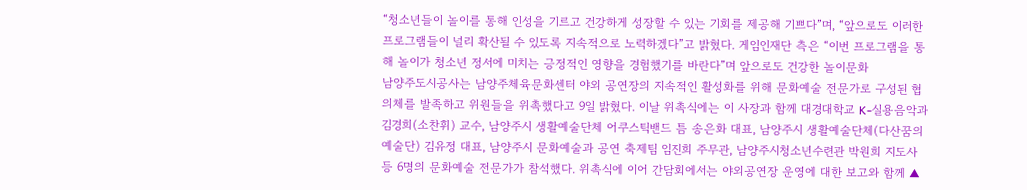“청소년들이 놀이를 통해 인성을 기르고 건강하게 성장할 수 있는 기회를 제공해 기쁘다”며, “앞으로도 이러한 프로그램들이 널리 확산될 수 있도록 지속적으로 노력하겠다”고 밝혔다. 게임인재단 측은 “이번 프로그램을 통해 놀이가 청소년 정서에 미치는 긍정적인 영향을 경험했기를 바란다”며 앞으로도 건강한 놀이문화
남양주도시공사는 남양주체육문화센터 야외 공연장의 지속적인 활성화를 위해 문화예술 전문가로 구성된 협의체를 발족하고 위원들을 위촉했다고 9일 밝혔다. 이날 위촉식에는 이 사장과 함께 대경대학교 K-실용음악과 김경희(소찬휘) 교수, 남양주시 생활예술단체 어쿠스틱밴드 틈 송은화 대표, 남양주시 생활예술단체(다산꿈의예술단) 김유정 대표, 남양주시 문화예술과 공연 축제팀 임진희 주무관, 남양주시청소년수련관 박원희 지도사 등 6명의 문화예술 전문가가 참석했다. 위촉식에 이어 간담회에서는 야외공연장 운영에 대한 보고와 함께 ▲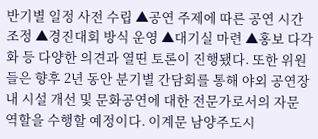반기별 일정 사전 수립 ▲공연 주제에 따른 공연 시간 조정 ▲경진대회 방식 운영 ▲대기실 마련 ▲홍보 다각화 등 다양한 의견과 열띤 토론이 진행됐다. 또한 위원들은 향후 2년 동안 분기별 간담회를 통해 야외 공연장 내 시설 개선 및 문화공연에 대한 전문가로서의 자문 역할을 수행할 예정이다. 이계문 남양주도시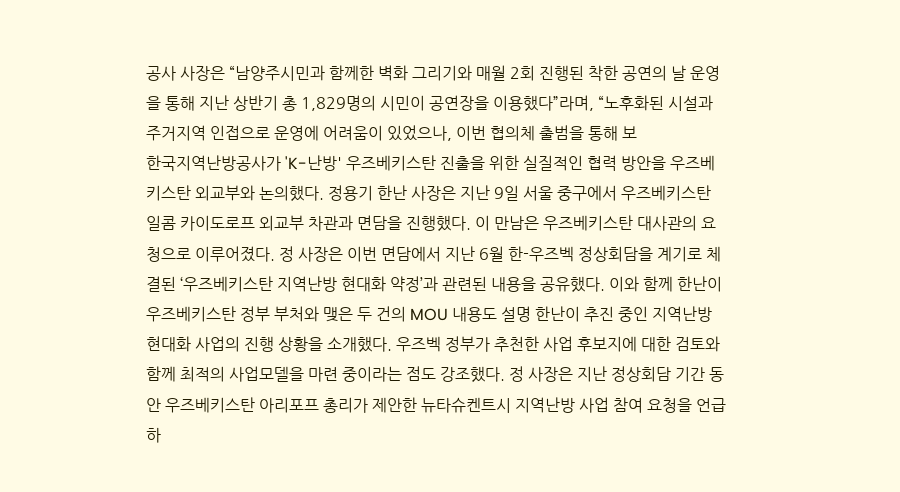공사 사장은 “남양주시민과 함께한 벽화 그리기와 매월 2회 진행된 착한 공연의 날 운영을 통해 지난 상반기 총 1,829명의 시민이 공연장을 이용했다”라며, “노후화된 시설과 주거지역 인접으로 운영에 어려움이 있었으나, 이번 협의체 출범을 통해 보
한국지역난방공사가 'K-난방' 우즈베키스탄 진출을 위한 실질적인 협력 방안을 우즈베키스탄 외교부와 논의했다. 정용기 한난 사장은 지난 9일 서울 중구에서 우즈베키스탄 일콤 카이도로프 외교부 차관과 면담을 진행했다. 이 만남은 우즈베키스탄 대사관의 요청으로 이루어졌다. 정 사장은 이번 면담에서 지난 6월 한-우즈벡 정상회담을 계기로 체결된 ‘우즈베키스탄 지역난방 현대화 약정’과 관련된 내용을 공유했다. 이와 함께 한난이 우즈베키스탄 정부 부처와 맺은 두 건의 MOU 내용도 설명 한난이 추진 중인 지역난방 현대화 사업의 진행 상황을 소개했다. 우즈벡 정부가 추천한 사업 후보지에 대한 검토와 함께 최적의 사업모델을 마련 중이라는 점도 강조했다. 정 사장은 지난 정상회담 기간 동안 우즈베키스탄 아리포프 총리가 제안한 뉴타슈켄트시 지역난방 사업 참여 요청을 언급하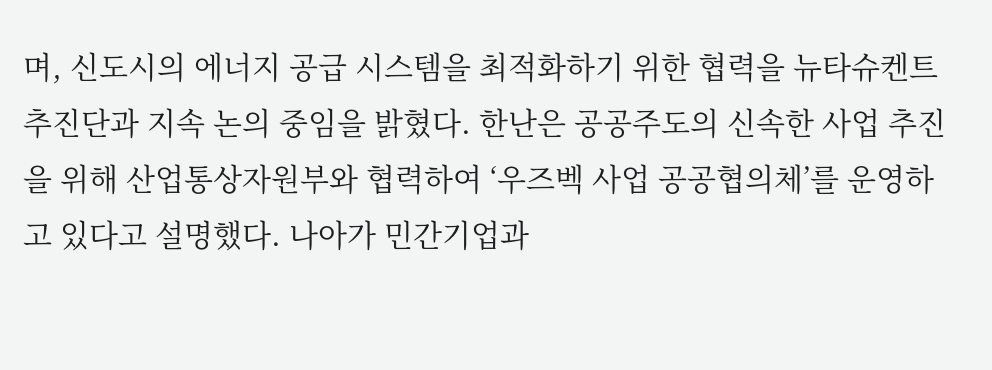며, 신도시의 에너지 공급 시스템을 최적화하기 위한 협력을 뉴타슈켄트추진단과 지속 논의 중임을 밝혔다. 한난은 공공주도의 신속한 사업 추진을 위해 산업통상자원부와 협력하여 ‘우즈벡 사업 공공협의체’를 운영하고 있다고 설명했다. 나아가 민간기업과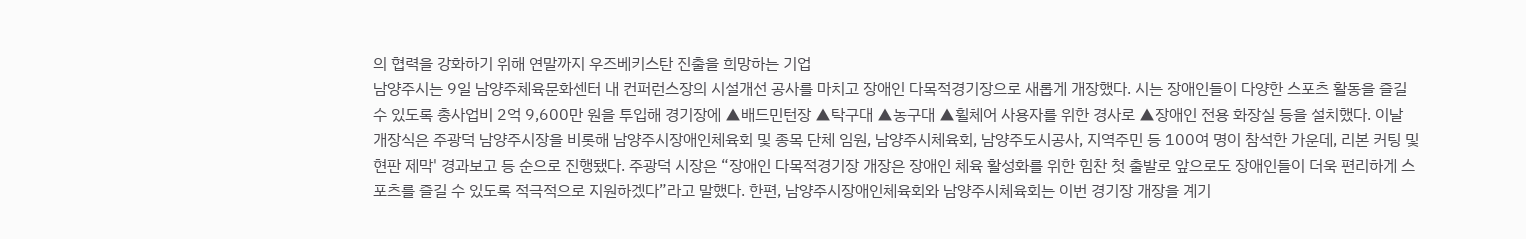의 협력을 강화하기 위해 연말까지 우즈베키스탄 진출을 희망하는 기업
남양주시는 9일 남양주체육문화센터 내 컨퍼런스장의 시설개선 공사를 마치고 장애인 다목적경기장으로 새롭게 개장했다. 시는 장애인들이 다양한 스포츠 활동을 즐길 수 있도록 총사업비 2억 9,600만 원을 투입해 경기장에 ▲배드민턴장 ▲탁구대 ▲농구대 ▲휠체어 사용자를 위한 경사로 ▲장애인 전용 화장실 등을 설치했다. 이날 개장식은 주광덕 남양주시장을 비롯해 남양주시장애인체육회 및 종목 단체 임원, 남양주시체육회, 남양주도시공사, 지역주민 등 100여 명이 참석한 가운데, 리본 커팅 및 현판 제막' 경과보고 등 순으로 진행됐다. 주광덕 시장은 “장애인 다목적경기장 개장은 장애인 체육 활성화를 위한 힘찬 첫 출발로 앞으로도 장애인들이 더욱 편리하게 스포츠를 즐길 수 있도록 적극적으로 지원하겠다”라고 말했다. 한편, 남양주시장애인체육회와 남양주시체육회는 이번 경기장 개장을 계기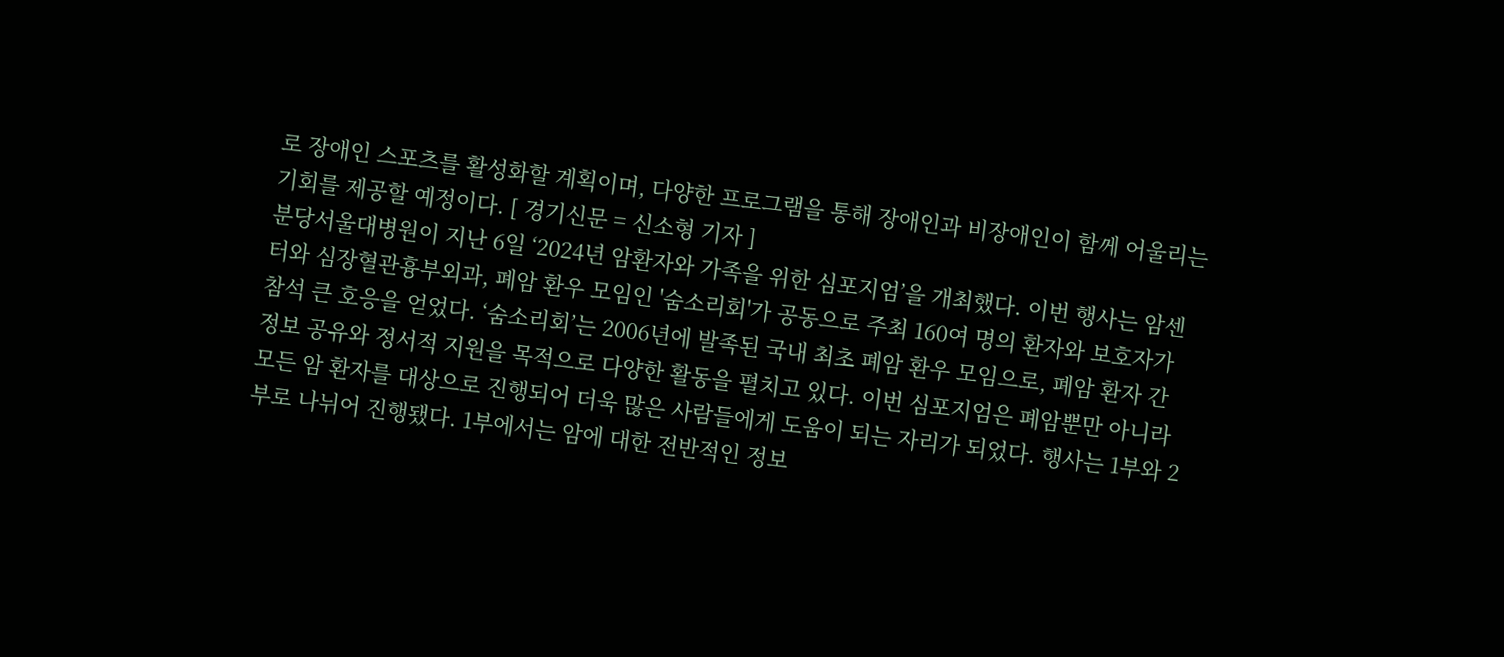로 장애인 스포츠를 활성화할 계획이며, 다양한 프로그램을 통해 장애인과 비장애인이 함께 어울리는 기회를 제공할 예정이다. [ 경기신문 = 신소형 기자 ]
분당서울대병원이 지난 6일 ‘2024년 암환자와 가족을 위한 심포지엄’을 개최했다. 이번 행사는 암센터와 심장혈관흉부외과, 폐암 환우 모임인 '숨소리회'가 공동으로 주최 160여 명의 환자와 보호자가 참석 큰 호응을 얻었다. ‘숨소리회’는 2006년에 발족된 국내 최초 폐암 환우 모임으로, 폐암 환자 간 정보 공유와 정서적 지원을 목적으로 다양한 활동을 펼치고 있다. 이번 심포지엄은 폐암뿐만 아니라 모든 암 환자를 대상으로 진행되어 더욱 많은 사람들에게 도움이 되는 자리가 되었다. 행사는 1부와 2부로 나뉘어 진행됐다. 1부에서는 암에 대한 전반적인 정보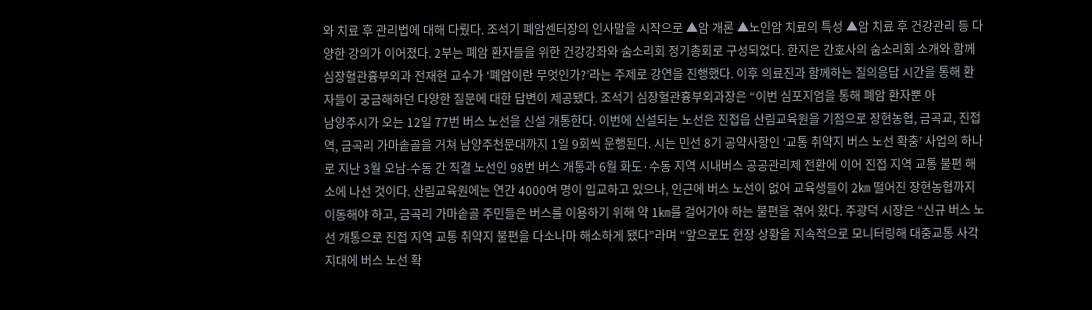와 치료 후 관리법에 대해 다뤘다. 조석기 폐암센터장의 인사말을 시작으로 ▲암 개론 ▲노인암 치료의 특성 ▲암 치료 후 건강관리 등 다양한 강의가 이어졌다. 2부는 폐암 환자들을 위한 건강강좌와 숨소리회 정기총회로 구성되었다. 한지은 간호사의 숨소리회 소개와 함께 심장혈관흉부외과 전재현 교수가 ‘폐암이란 무엇인가?’라는 주제로 강연을 진행했다. 이후 의료진과 함께하는 질의응답 시간을 통해 환자들이 궁금해하던 다양한 질문에 대한 답변이 제공됐다. 조석기 심장혈관흉부외과장은 “이번 심포지엄을 통해 폐암 환자뿐 아
남양주시가 오는 12일 77번 버스 노선을 신설 개통한다. 이번에 신설되는 노선은 진접읍 산림교육원을 기점으로 장현농협, 금곡교, 진접역, 금곡리 가마솥골을 거쳐 남양주천문대까지 1일 9회씩 운행된다. 시는 민선 8기 공약사항인 ‘교통 취약지 버스 노선 확충’ 사업의 하나로 지난 3월 오남-수동 간 직결 노선인 98번 버스 개통과 6월 화도·수동 지역 시내버스 공공관리제 전환에 이어 진접 지역 교통 불편 해소에 나선 것이다. 산림교육원에는 연간 4000여 명이 입교하고 있으나, 인근에 버스 노선이 없어 교육생들이 2㎞ 떨어진 장현농협까지 이동해야 하고, 금곡리 가마솥골 주민들은 버스를 이용하기 위해 약 1㎞를 걸어가야 하는 불편을 겪어 왔다. 주광덕 시장은 “신규 버스 노선 개통으로 진접 지역 교통 취약지 불편을 다소나마 해소하게 됐다”라며 “앞으로도 현장 상황을 지속적으로 모니터링해 대중교통 사각지대에 버스 노선 확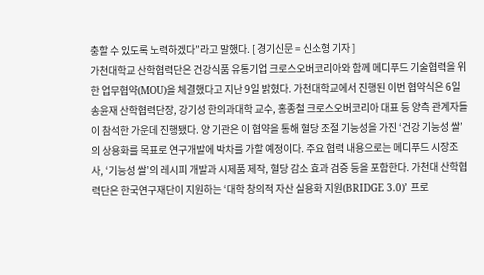충할 수 있도록 노력하겠다”라고 말했다. [ 경기신문 = 신소형 기자 ]
가천대학교 산학협력단은 건강식품 유통기업 크로스오버코리아와 함께 메디푸드 기술협력을 위한 업무협약(MOU)을 체결했다고 지난 9일 밝혔다. 가천대학교에서 진행된 이번 협약식은 6일 송윤재 산학협력단장, 강기성 한의과대학 교수, 홍종철 크로스오버코리아 대표 등 양측 관계자들이 참석한 가운데 진행됐다. 양 기관은 이 협약을 통해 혈당 조절 기능성을 가진 ‘건강 기능성 쌀’의 상용화를 목표로 연구개발에 박차를 가할 예정이다. 주요 협력 내용으로는 메디푸드 시장조사, ‘기능성 쌀’의 레시피 개발과 시제품 제작, 혈당 감소 효과 검증 등을 포함한다. 가천대 산학협력단은 한국연구재단이 지원하는 ‘대학 창의적 자산 실용화 지원(BRIDGE 3.0)’ 프로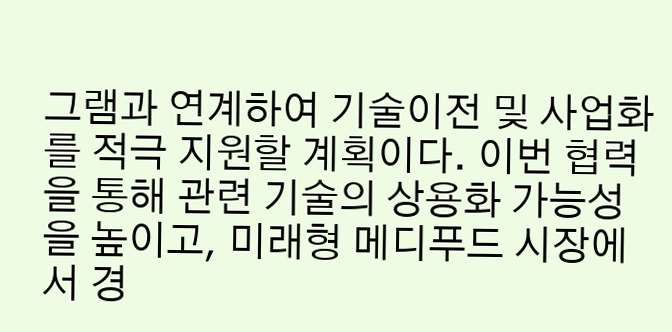그램과 연계하여 기술이전 및 사업화를 적극 지원할 계획이다. 이번 협력을 통해 관련 기술의 상용화 가능성을 높이고, 미래형 메디푸드 시장에서 경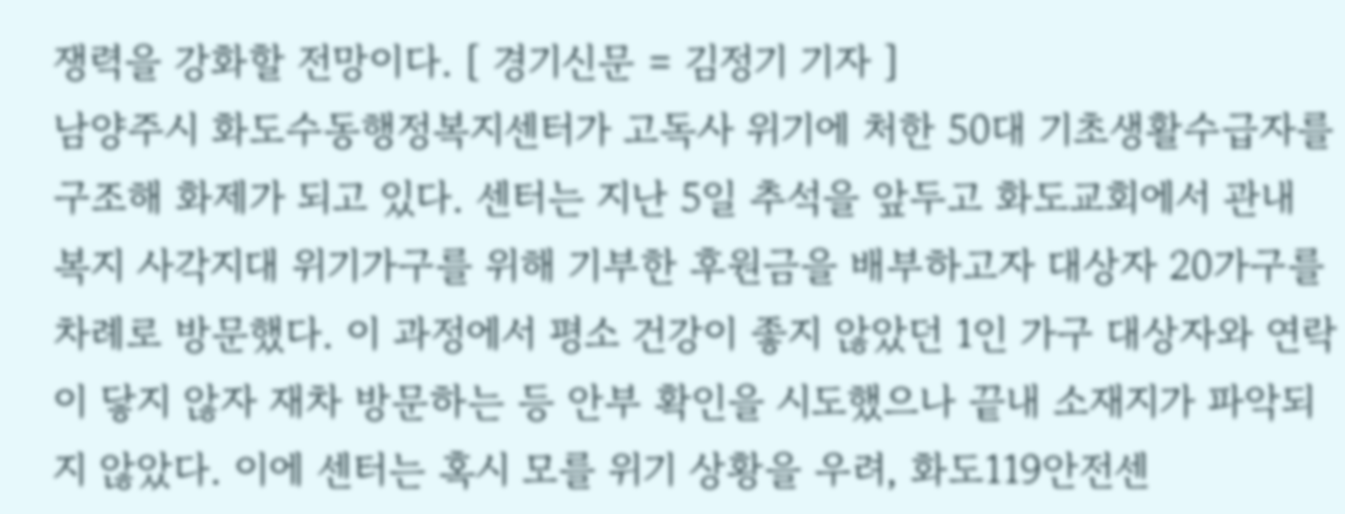쟁력을 강화할 전망이다. [ 경기신문 = 김정기 기자 ]
남양주시 화도수동행정복지센터가 고독사 위기에 처한 50대 기초생활수급자를 구조해 화제가 되고 있다. 센터는 지난 5일 추석을 앞두고 화도교회에서 관내 복지 사각지대 위기가구를 위해 기부한 후원금을 배부하고자 대상자 20가구를 차례로 방문했다. 이 과정에서 평소 건강이 좋지 않았던 1인 가구 대상자와 연락이 닿지 않자 재차 방문하는 등 안부 확인을 시도했으나 끝내 소재지가 파악되지 않았다. 이에 센터는 혹시 모를 위기 상황을 우려, 화도119안전센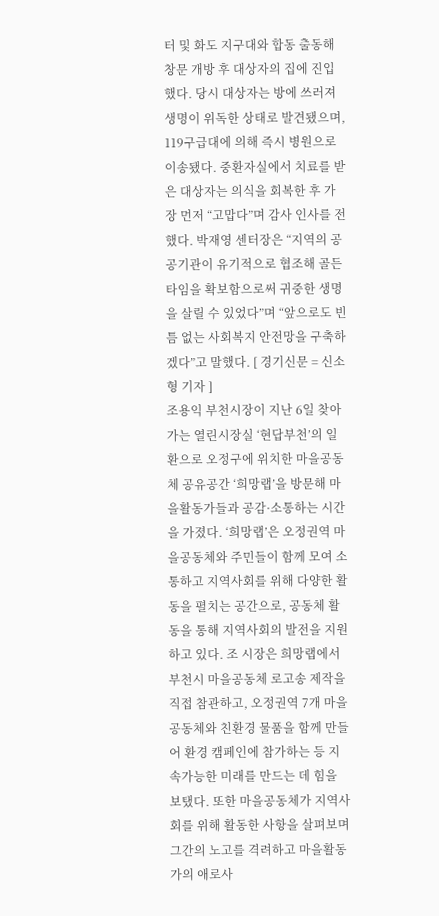터 및 화도 지구대와 합동 출동해 창문 개방 후 대상자의 집에 진입했다. 당시 대상자는 방에 쓰러져 생명이 위독한 상태로 발견됐으며, 119구급대에 의해 즉시 병원으로 이송됐다. 중환자실에서 치료를 받은 대상자는 의식을 회복한 후 가장 먼저 “고맙다”며 감사 인사를 전했다. 박재영 센터장은 “지역의 공공기관이 유기적으로 협조해 골든타임을 확보함으로써 귀중한 생명을 살릴 수 있었다”며 “앞으로도 빈틈 없는 사회복지 안전망을 구축하겠다”고 말했다. [ 경기신문 = 신소형 기자 ]
조용익 부천시장이 지난 6일 찾아가는 열린시장실 ‘현답부천’의 일환으로 오정구에 위치한 마을공동체 공유공간 ‘희망랩’을 방문해 마을활동가들과 공감·소통하는 시간을 가졌다. ‘희망랩’은 오정권역 마을공동체와 주민들이 함께 모여 소통하고 지역사회를 위해 다양한 활동을 펼치는 공간으로, 공동체 활동을 통해 지역사회의 발전을 지원하고 있다. 조 시장은 희망랩에서 부천시 마을공동체 로고송 제작을 직접 참관하고, 오정권역 7개 마을공동체와 친환경 물품을 함께 만들어 환경 캠페인에 참가하는 등 지속가능한 미래를 만드는 데 힘을 보탰다. 또한 마을공동체가 지역사회를 위해 활동한 사항을 살펴보며 그간의 노고를 격려하고 마을활동가의 애로사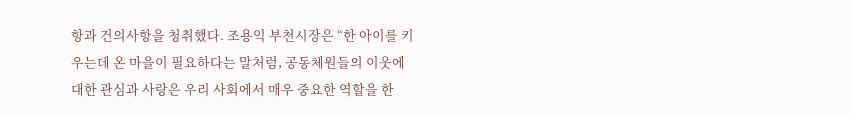항과 건의사항을 청취했다. 조용익 부천시장은 “한 아이를 키우는데 온 마을이 필요하다는 말처럼, 공동체원들의 이웃에 대한 관심과 사랑은 우리 사회에서 매우 중요한 역할을 한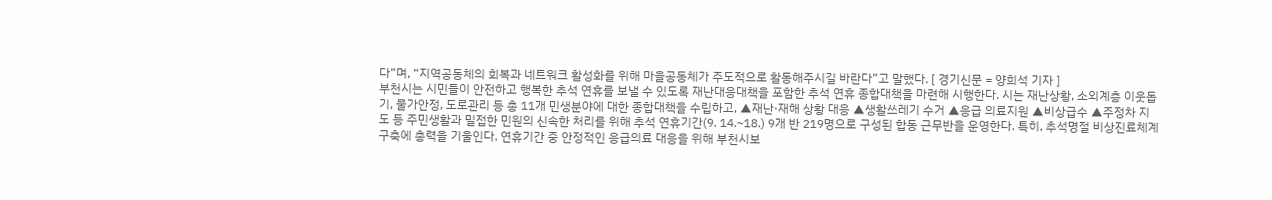다”며, “지역공동체의 회복과 네트워크 활성화를 위해 마을공동체가 주도적으로 활동해주시길 바란다”고 말했다. [ 경기신문 = 양희석 기자 ]
부천시는 시민들이 안전하고 행복한 추석 연휴를 보낼 수 있도록 재난대응대책을 포함한 추석 연휴 종합대책을 마련해 시행한다. 시는 재난상황, 소외계층 이웃돕기, 물가안정, 도로관리 등 총 11개 민생분야에 대한 종합대책을 수립하고, ▲재난·재해 상황 대응 ▲생활쓰레기 수거 ▲응급 의료지원 ▲비상급수 ▲주정차 지도 등 주민생활과 밀접한 민원의 신속한 처리를 위해 추석 연휴기간(9. 14.~18.) 9개 반 219명으로 구성된 합동 근무반을 운영한다. 특히, 추석명절 비상진료체계 구축에 총력을 기울인다. 연휴기간 중 안정적인 응급의료 대응을 위해 부천시보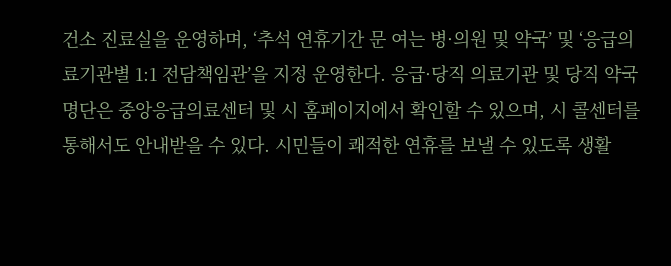건소 진료실을 운영하며, ‘추석 연휴기간 문 여는 병·의원 및 약국’ 및 ‘응급의료기관별 1:1 전담책임관’을 지정 운영한다. 응급·당직 의료기관 및 당직 약국 명단은 중앙응급의료센터 및 시 홈페이지에서 확인할 수 있으며, 시 콜센터를 통해서도 안내받을 수 있다. 시민들이 쾌적한 연휴를 보낼 수 있도록 생활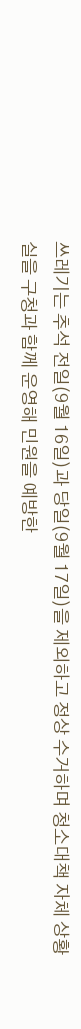쓰레기는 추석 전일(9월 16일)과 당일(9월 17일)을 제외하고 정상 수거하며 청소대책 자체 상황실을 구청과 함께 운영해 민원을 예방한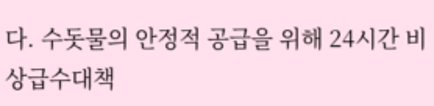다. 수돗물의 안정적 공급을 위해 24시간 비상급수대책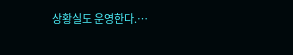상황실도 운영한다.…